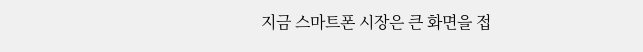지금 스마트폰 시장은 큰 화면을 접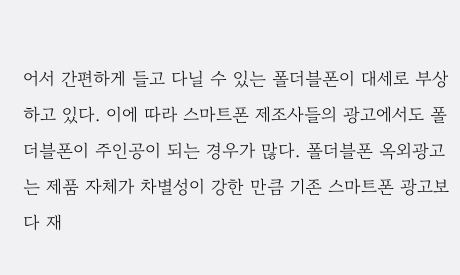어서 간편하게 들고 다닐 수 있는 폴더블폰이 대세로 부상하고 있다. 이에 따라 스마트폰 제조사들의 광고에서도 폴더블폰이 주인공이 되는 경우가 많다. 폴더블폰 옥외광고는 제품 자체가 차별성이 강한 만큼 기존 스마트폰 광고보다 재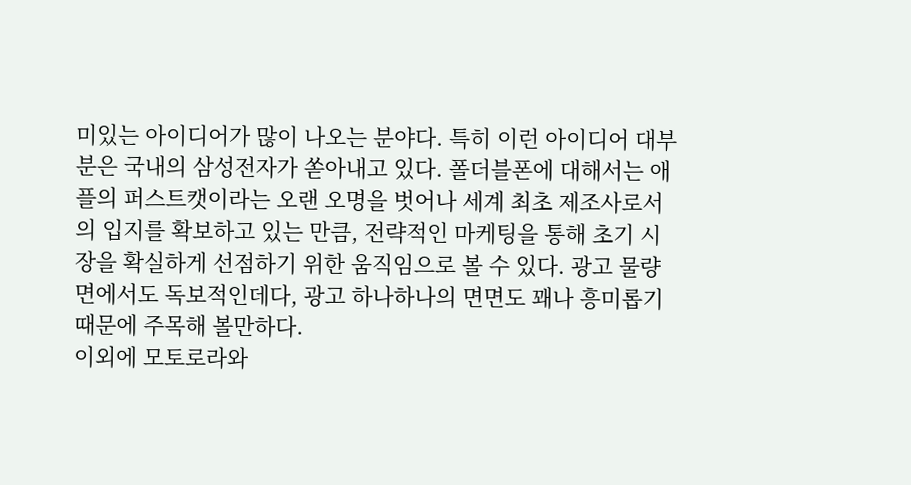미있는 아이디어가 많이 나오는 분야다. 특히 이런 아이디어 대부분은 국내의 삼성전자가 쏟아내고 있다. 폴더블폰에 대해서는 애플의 퍼스트캣이라는 오랜 오명을 벗어나 세계 최초 제조사로서의 입지를 확보하고 있는 만큼, 전략적인 마케팅을 통해 초기 시장을 확실하게 선점하기 위한 움직임으로 볼 수 있다. 광고 물량면에서도 독보적인데다, 광고 하나하나의 면면도 꽤나 흥미롭기 때문에 주목해 볼만하다.
이외에 모토로라와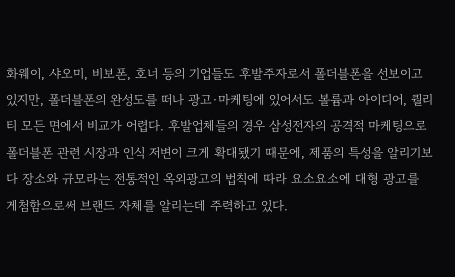화웨이, 샤오미, 비보폰, 호너 등의 기업들도 후발주자로서 폴더블폰을 선보이고 있지만, 폴더블폰의 완성도를 떠나 광고·마케팅에 있어서도 볼륨과 아이디어, 퀄리티 모든 면에서 비교가 어렵다. 후발업체들의 경우 삼성전자의 공격적 마케팅으로 폴더블폰 관련 시장과 인식 저변이 크게 확대됐기 때문에, 제품의 특성을 알리기보다 장소와 규모라는 전통적인 옥외광고의 법칙에 따라 요소요소에 대형 광고를 게첨함으로써 브랜드 자체를 알리는데 주력하고 있다.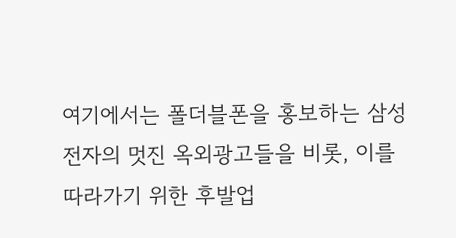여기에서는 폴더블폰을 홍보하는 삼성전자의 멋진 옥외광고들을 비롯, 이를 따라가기 위한 후발업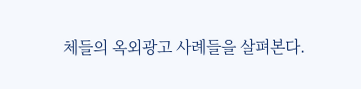체들의 옥외광고 사례들을 살펴본다.